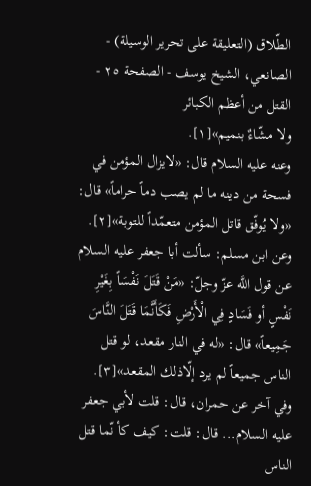الطّلاق (التعليقة على تحرير الوسيلة) - الصانعي، الشيخ يوسف - الصفحة ٢٥ - القتل من أعظم الكبائر
ولا مشّاءٌ بنميم»[١].
وعنه عليه السلام قال: «لايزال المؤمن في فسحة من دينه ما لم يصب دماً حراماً» قال: «ولا يُوفّق قاتل المؤمن متعمّداً للتوبة»[٢].
وعن ابن مسلم: سألت أبا جعفر عليه السلام عن قول اللَّه عزّ وجلّ: «مَنْ قَتَلَ نَفْسَاً بِغَيْرِ نَفْسٍ أو فَسَادٍ فِي الْأَرْضِ فَكَأَنَّمَا قَتَلَ النَّاسَ جَمِيعاً» قال: «له في النار مقعد، لو قتل الناس جميعاً لم يرد إلّاذلك المقعد»[٣].
وفي آخر عن حمران، قال: قلت لأبي جعفر عليه السلام... قال: قلت: كيف كأ نّما قتل الناس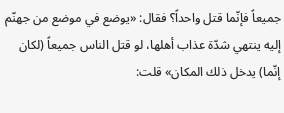جميعاً فإنّما قتل واحداً؟ فقال: «يوضع في موضع من جهنّم إليه ينتهي شدّة عذاب أهلها، لو قتل الناس جميعاً (لكان إنّما) يدخل ذلك المكان» قلت: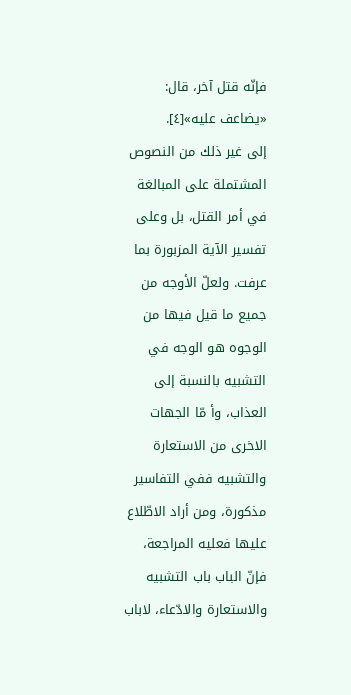فإنّه قتل آخر، قال: «يضاعف عليه»[٤].
إلى غير ذلك من النصوص المشتملة على المبالغة في أمر القتل، بل وعلى تفسير الآية المزبورة بما عرفت. ولعلّ الأوجه من جميع ما قيل فيها من الوجوه هو الوجه في التشبيه بالنسبة إلى العذاب، وأ مّا الجهات الاخرى من الاستعارة والتشبيه ففي التفاسير مذكورة، ومن أراد الاطّلاع عليها فعليه المراجعة، فإنّ الباب باب التشبيه والاستعارة والادّعاء، لاباب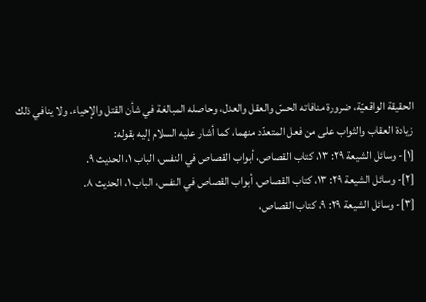الحقيقة الواقعيّة، ضرورة منافاته الحسّ والعقل والعدل، وحاصله المبالغة في شأن القتل والإحياء. ولا ينافي ذلك زيادة العقاب والثواب على من فعل المتعدّد منهما، كما أشار عليه السلام إليه بقوله:
[١]- وسائل الشيعة ٢٩: ١٣، كتاب القصاص، أبواب القصاص في النفس، الباب ١، الحديث ٩.
[٢]- وسائل الشيعة ٢٩: ١٣، كتاب القصاص، أبواب القصاص في النفس، الباب ١، الحديث ٨.
[٣]- وسائل الشيعة ٢٩: ٩، كتاب القصاص،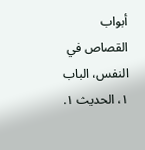أبواب القصاص في النفس، الباب ١، الحديث ١.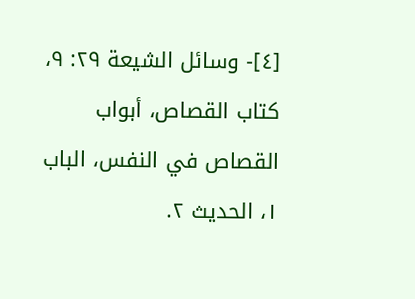[٤]- وسائل الشيعة ٢٩: ٩، كتاب القصاص، أبواب القصاص في النفس، الباب ١، الحديث ٢.